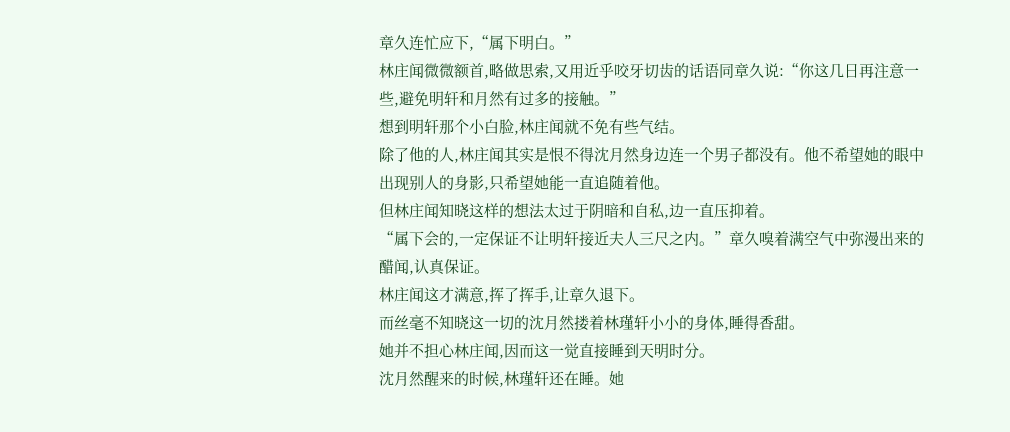章久连忙应下,“属下明白。”
林庄闻微微额首,略做思索,又用近乎咬牙切齿的话语同章久说:“你这几日再注意一些,避免明轩和月然有过多的接触。”
想到明轩那个小白脸,林庄闻就不免有些气结。
除了他的人,林庄闻其实是恨不得沈月然身边连一个男子都没有。他不希望她的眼中出现别人的身影,只希望她能一直追随着他。
但林庄闻知晓这样的想法太过于阴暗和自私,边一直压抑着。
“属下会的,一定保证不让明轩接近夫人三尺之内。”章久嗅着满空气中弥漫出来的醋闻,认真保证。
林庄闻这才满意,挥了挥手,让章久退下。
而丝毫不知晓这一切的沈月然搂着林瑾轩小小的身体,睡得香甜。
她并不担心林庄闻,因而这一觉直接睡到天明时分。
沈月然醒来的时候,林瑾轩还在睡。她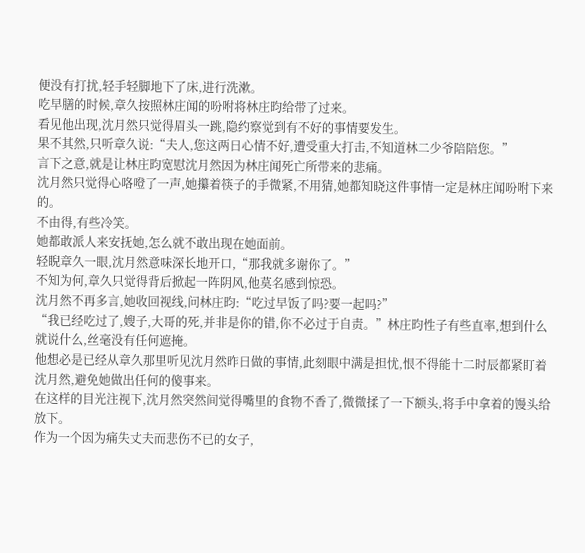便没有打扰,轻手轻脚地下了床,进行洗漱。
吃早膳的时候,章久按照林庄闻的吩咐将林庄昀给带了过来。
看见他出现,沈月然只觉得眉头一跳,隐约察觉到有不好的事情要发生。
果不其然,只听章久说:“夫人,您这两日心情不好,遭受重大打击,不知道林二少爷陪陪您。”
言下之意,就是让林庄昀宽慰沈月然因为林庄闻死亡所带来的悲痛。
沈月然只觉得心咯噔了一声,她攥着筷子的手微紧,不用猜,她都知晓这件事情一定是林庄闻吩咐下来的。
不由得,有些冷笑。
她都敢派人来安抚她,怎么就不敢出现在她面前。
轻睨章久一眼,沈月然意味深长地开口,“那我就多谢你了。”
不知为何,章久只觉得背后掀起一阵阴风,他莫名感到惊恐。
沈月然不再多言,她收回视线,问林庄昀:“吃过早饭了吗?要一起吗?”
“我已经吃过了,嫂子,大哥的死,并非是你的错,你不必过于自责。”林庄昀性子有些直率,想到什么就说什么,丝毫没有任何遮掩。
他想必是已经从章久那里听见沈月然昨日做的事情,此刻眼中满是担忧,恨不得能十二时辰都紧盯着沈月然,避免她做出任何的傻事来。
在这样的目光注视下,沈月然突然间觉得嘴里的食物不香了,微微揉了一下额头,将手中拿着的馒头给放下。
作为一个因为痛失丈夫而悲伤不已的女子,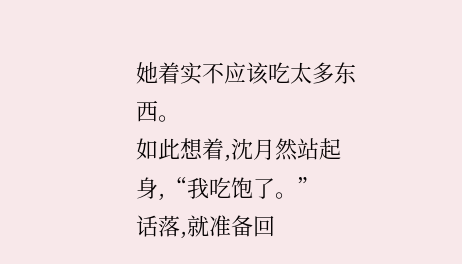她着实不应该吃太多东西。
如此想着,沈月然站起身,“我吃饱了。”
话落,就准备回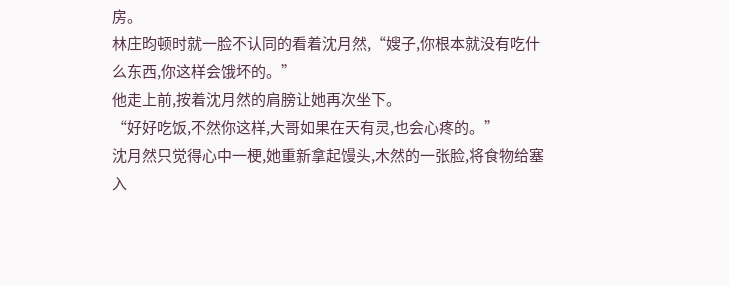房。
林庄昀顿时就一脸不认同的看着沈月然,“嫂子,你根本就没有吃什么东西,你这样会饿坏的。”
他走上前,按着沈月然的肩膀让她再次坐下。
“好好吃饭,不然你这样,大哥如果在天有灵,也会心疼的。”
沈月然只觉得心中一梗,她重新拿起馒头,木然的一张脸,将食物给塞入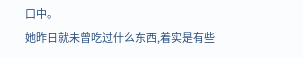口中。
她昨日就未曾吃过什么东西,着实是有些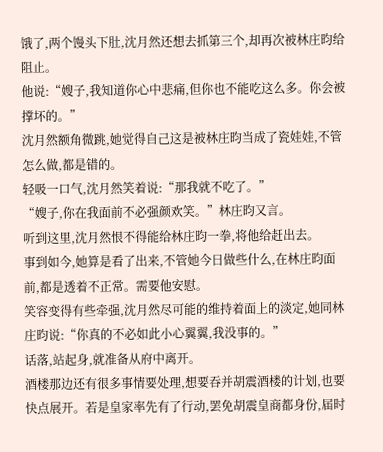饿了,两个馒头下肚,沈月然还想去抓第三个,却再次被林庄昀给阻止。
他说:“嫂子,我知道你心中悲痛,但你也不能吃这么多。你会被撑坏的。”
沈月然额角微跳,她觉得自己这是被林庄昀当成了瓷娃娃,不管怎么做,都是错的。
轻吸一口气,沈月然笑着说:“那我就不吃了。”
“嫂子,你在我面前不必强颜欢笑。”林庄昀又言。
听到这里,沈月然恨不得能给林庄昀一拳,将他给赶出去。
事到如今,她算是看了出来,不管她今日做些什么,在林庄昀面前,都是透着不正常。需要他安慰。
笑容变得有些牵强,沈月然尽可能的维持着面上的淡定,她同林庄昀说:“你真的不必如此小心翼翼,我没事的。”
话落,站起身,就准备从府中离开。
酒楼那边还有很多事情要处理,想要吞并胡震酒楼的计划,也要快点展开。若是皇家率先有了行动,罢免胡震皇商都身份,届时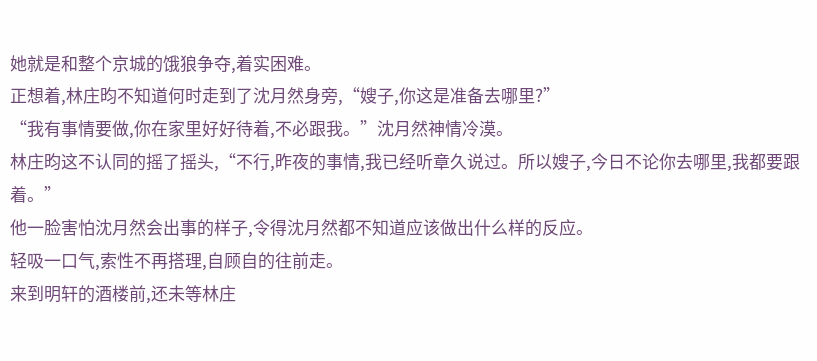她就是和整个京城的饿狼争夺,着实困难。
正想着,林庄昀不知道何时走到了沈月然身旁,“嫂子,你这是准备去哪里?”
“我有事情要做,你在家里好好待着,不必跟我。”沈月然神情冷漠。
林庄昀这不认同的摇了摇头,“不行,昨夜的事情,我已经听章久说过。所以嫂子,今日不论你去哪里,我都要跟着。”
他一脸害怕沈月然会出事的样子,令得沈月然都不知道应该做出什么样的反应。
轻吸一口气,索性不再搭理,自顾自的往前走。
来到明轩的酒楼前,还未等林庄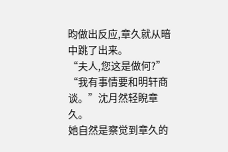昀做出反应,章久就从暗中跳了出来。
“夫人,您这是做何?”
“我有事情要和明轩商谈。”沈月然轻睨章久。
她自然是察觉到章久的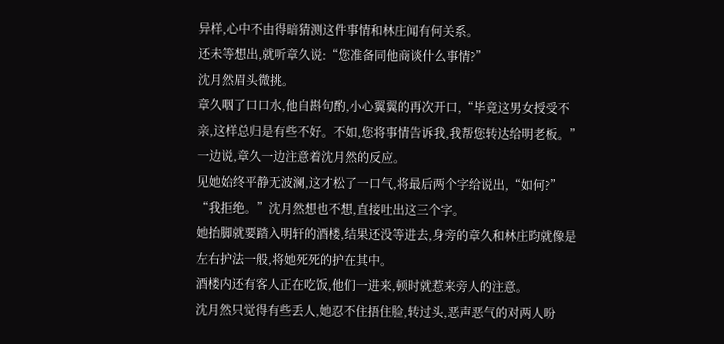异样,心中不由得暗猜测这件事情和林庄闻有何关系。
还未等想出,就听章久说:“您准备同他商谈什么事情?”
沈月然眉头微挑。
章久咽了口口水,他自斟句酌,小心翼翼的再次开口,“毕竟这男女授受不亲,这样总归是有些不好。不如,您将事情告诉我,我帮您转达给明老板。”
一边说,章久一边注意着沈月然的反应。
见她始终平静无波澜,这才松了一口气,将最后两个字给说出,“如何?”
“我拒绝。”沈月然想也不想,直接吐出这三个字。
她抬脚就要踏入明轩的酒楼,结果还没等进去,身旁的章久和林庄昀就像是左右护法一般,将她死死的护在其中。
酒楼内还有客人正在吃饭,他们一进来,顿时就惹来旁人的注意。
沈月然只觉得有些丢人,她忍不住捂住脸,转过头,恶声恶气的对两人吩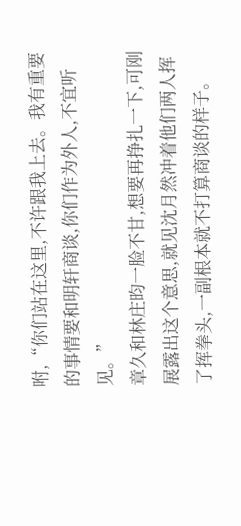咐,“你们站在这里,不许跟我上去。我有重要的事情要和明轩商谈,你们作为外人,不宜听见。”
章久和林庄昀一脸不甘,想要再挣扎一下,可刚展露出这个意思,就见沈月然冲着他们两人挥了挥拳头,一副根本就不打算商谈的样子。